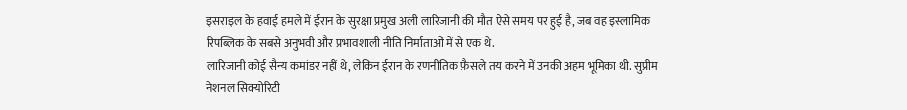इसराइल के हवाई हमले में ईरान के सुरक्षा प्रमुख अली लारिजानी की मौत ऐसे समय पर हुई है, जब वह इस्लामिक रिपब्लिक के सबसे अनुभवी और प्रभावशाली नीति निर्माताओं में से एक थे.
लारिजानी कोई सैन्य कमांडर नहीं थे, लेकिन ईरान के रणनीतिक फ़ैसले तय करने में उनकी अहम भूमिका थी. सुप्रीम नेशनल सिक्योरिटी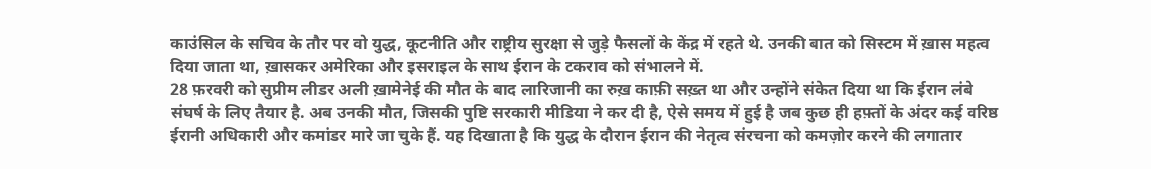काउंसिल के सचिव के तौर पर वो युद्ध, कूटनीति और राष्ट्रीय सुरक्षा से जुड़े फैसलों के केंद्र में रहते थे. उनकी बात को सिस्टम में ख़ास महत्व दिया जाता था, ख़ासकर अमेरिका और इसराइल के साथ ईरान के टकराव को संभालने में.
28 फ़रवरी को सुप्रीम लीडर अली ख़ामेनेई की मौत के बाद लारिजानी का रुख़ काफ़ी सख़्त था और उन्होंने संकेत दिया था कि ईरान लंबे संघर्ष के लिए तैयार है. अब उनकी मौत, जिसकी पुष्टि सरकारी मीडिया ने कर दी है, ऐसे समय में हुई है जब कुछ ही हफ़्तों के अंदर कई वरिष्ठ ईरानी अधिकारी और कमांडर मारे जा चुके हैं. यह दिखाता है कि युद्ध के दौरान ईरान की नेतृत्व संरचना को कमज़ोर करने की लगातार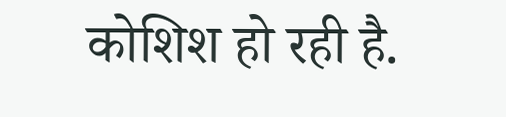कोशिश हो रही है.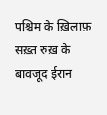पश्चिम के ख़िलाफ़ सख़्त रुख़ के बावजूद ईरान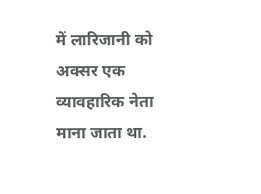में लारिजानी को अक्सर एक व्यावहारिक नेता माना जाता था.